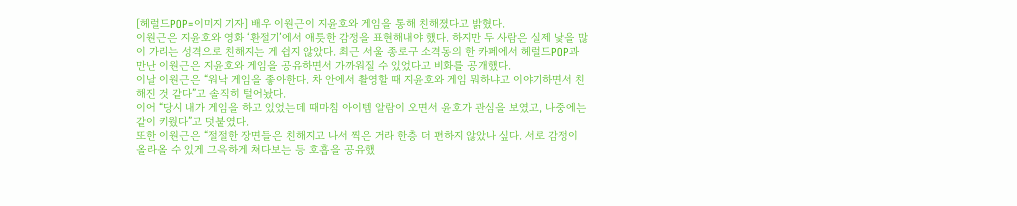[헤럴드POP=이미지 기자] 배우 이원근이 지윤호와 게임을 통해 친해졌다고 밝혔다.
이원근은 지윤호와 영화 ‘환절기’에서 애틋한 감정을 표현해내야 했다. 하지만 두 사람은 실제 낯을 많이 가리는 성격으로 친해지는 게 쉽지 않았다. 최근 서울 종로구 소격동의 한 카페에서 헤럴드POP과 만난 이원근은 지윤호와 게임을 공유하면서 가까워질 수 있었다고 비화를 공개했다.
이날 이원근은 “워낙 게임을 좋아한다. 차 안에서 촬영할 때 지윤호와 게임 뭐하냐고 이야기하면서 친해진 것 같다”고 솔직히 털어놨다.
이어 “당시 내가 게임을 하고 있었는데 때마침 아이템 알람이 오면서 윤호가 관심을 보였고, 나중에는 같이 키웠다”고 덧붙였다.
또한 이원근은 “절절한 장면들은 친해지고 나서 찍은 거라 한층 더 편하지 않았나 싶다. 서로 감정이 올라올 수 있게 그윽하게 쳐다보는 등 호흡을 공유했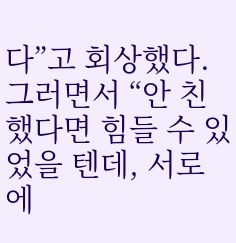다”고 회상했다.
그러면서 “안 친했다면 힘들 수 있었을 텐데, 서로에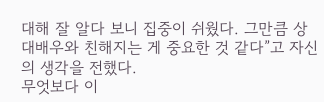대해 잘 알다 보니 집중이 쉬웠다. 그만큼 상대배우와 친해지는 게 중요한 것 같다”고 자신의 생각을 전했다.
무엇보다 이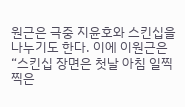원근은 극중 지윤호와 스킨십을 나누기도 한다. 이에 이원근은 “스킨십 장면은 첫날 아침 일찍 찍은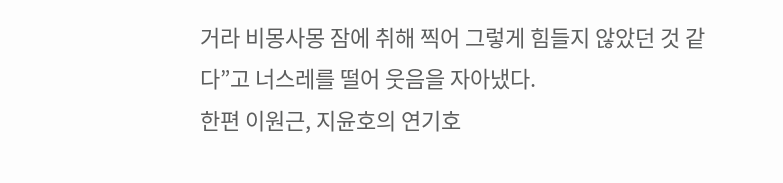거라 비몽사몽 잠에 취해 찍어 그렇게 힘들지 않았던 것 같다”고 너스레를 떨어 웃음을 자아냈다.
한편 이원근, 지윤호의 연기호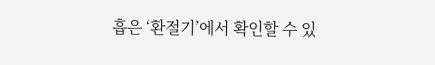흡은 ‘환절기’에서 확인할 수 있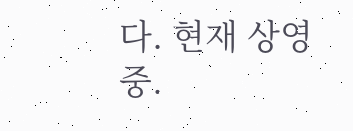다. 현재 상영 중.